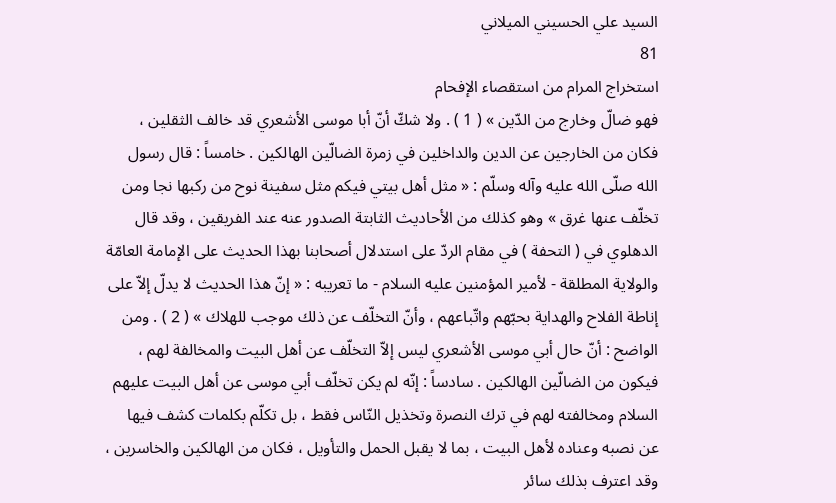السيد علي الحسيني الميلاني
81
استخراج المرام من استقصاء الإفحام
فهو ضالّ وخارج من الدّين » ( 1 ) . ولا شكّ أنّ أبا موسى الأشعري قد خالف الثقلين ، فكان من الخارجين عن الدين والداخلين في زمرة الضالّين الهالكين . خامساً : قال رسول الله صلّى الله عليه وآله وسلّم : « مثل أهل بيتي فيكم مثل سفينة نوح من ركبها نجا ومن تخلّف عنها غرق » وهو كذلك من الأحاديث الثابتة الصدور عنه عند الفريقين ، وقد قال الدهلوي في ( التحفة ) في مقام الردّ على استدلال أصحابنا بهذا الحديث على الإمامة العامّة والولاية المطلقة - لأمير المؤمنين عليه السلام - ما تعريبه : « إنّ هذا الحديث لا يدلّ إلاّ على إناطة الفلاح والهداية بحبّهم واتّباعهم ، وأنّ التخلّف عن ذلك موجب للهلاك » ( 2 ) . ومن الواضح : أنّ حال أبي موسى الأشعري ليس إلاّ التخلّف عن أهل البيت والمخالفة لهم ، فيكون من الضالّين الهالكين . سادساً : إنّه لم يكن تخلّف أبي موسى عن أهل البيت عليهم السلام ومخالفته لهم في ترك النصرة وتخذيل النّاس فقط ، بل تكلّم بكلمات كشف فيها عن نصبه وعناده لأهل البيت ، بما لا يقبل الحمل والتأويل ، فكان من الهالكين والخاسرين ، وقد اعترف بذلك سائر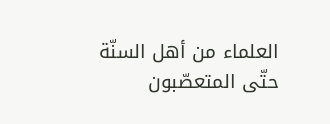العلماء من أهل السنّة حتّى المتعصّبون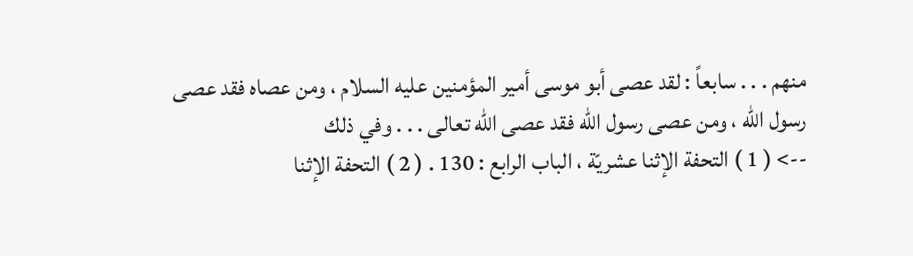منهم . . . سابعاً : لقد عصى أبو موسى أمير المؤمنين عليه السلام ، ومن عصاه فقد عصى رسول الله ، ومن عصى رسول الله فقد عصى الله تعالى . . . وفي ذلك
--> ( 1 ) التحفة الإثنا عشريّة ، الباب الرابع : 130 . ( 2 ) التحفة الإثنا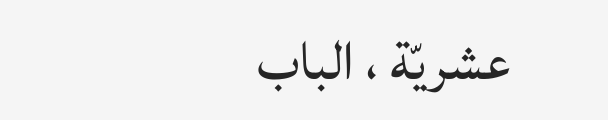عشريّة ، الباب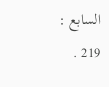السابع : 219 .